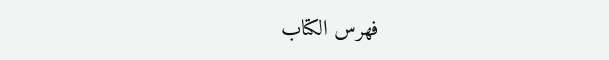فهرس الكتاب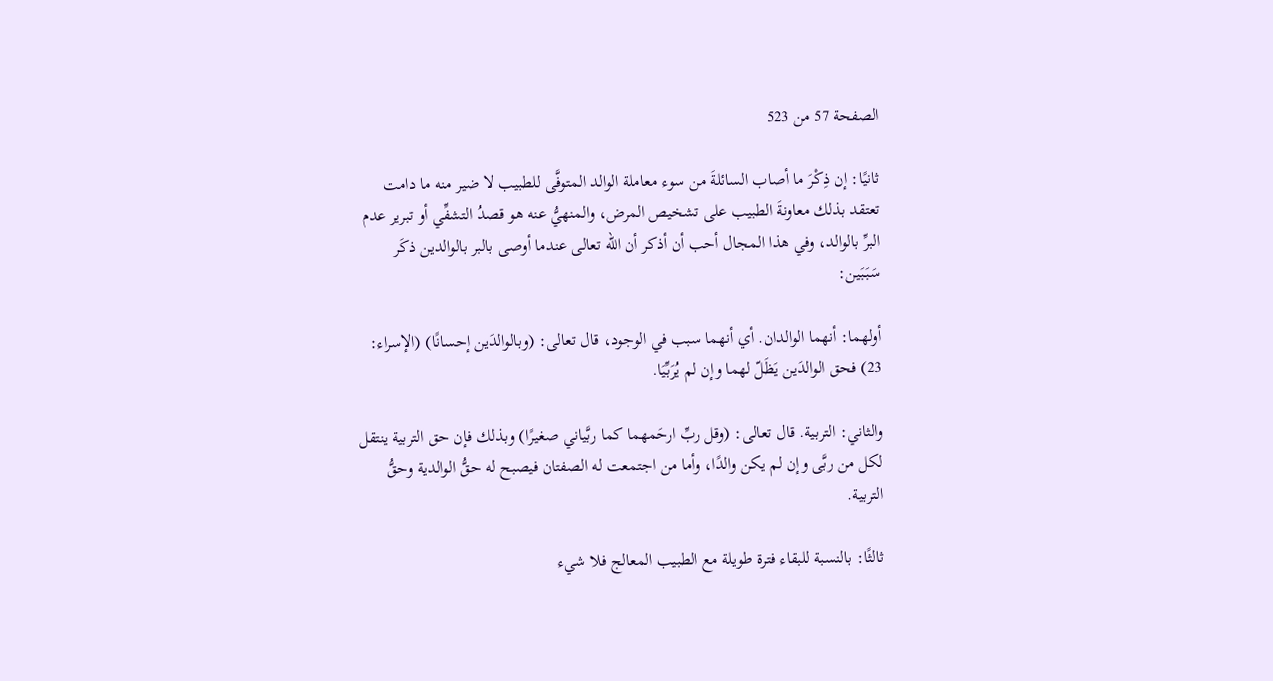الصفحة 57 من 523

ثانيًا: إن ذِكْرَ ما أصاب السائلةَ من سوء معاملة الوالد المتوفَّى للطبيب لا ضير منه ما دامت تعتقد بذلك معاونةَ الطبيب على تشخيص المرض، والمنهيُّ عنه هو قصدُ التشفِّي أو تبرير عدم البرِّ بالوالد، وفي هذا المجال أحب أن أذكر أن الله تعالى عندما أوصى بالبر بالوالدين ذكَر سَبَبَين:

أولهما: أنهما الوالدان. أي أنهما سبب في الوجود، قال تعالى: (وبالوالدَين إحسانًا) (الإسراء: 23) فحق الوالدَين يَظَلّ لهما وإن لم يُرَبِّيَا.

والثاني: التربية. قال تعالى: (وقل ربِّ ارحَمهما كما ربَّياني صغيرًا) وبذلك فإن حق التربية ينتقل لكل من ربَّى وإن لم يكن والدًا، وأما من اجتمعت له الصفتان فيصبح له حقُّ الوالدية وحقُّ التربية.

ثالثًا: بالنسبة للبقاء فترة طويلة مع الطبيب المعالج فلا شيء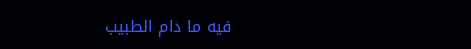فيه ما دام الطبيب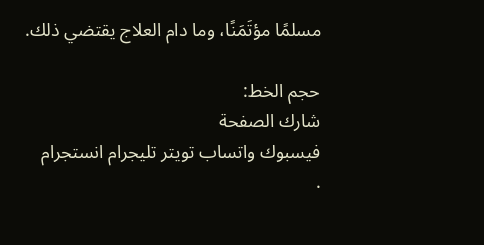مسلمًا مؤتَمَنًا، وما دام العلاج يقتضي ذلك.

حجم الخط:
شارك الصفحة
فيسبوك واتساب تويتر تليجرام انستجرام
.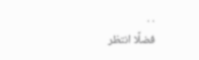. .
فضلًا انتظر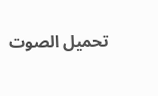تحميل الصوت